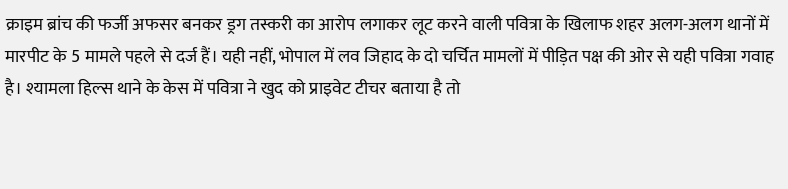क्राइम ब्रांच की फर्जी अफसर बनकर ड्रग तस्करी का आरोप लगाकर लूट करने वाली पवित्रा के खिलाफ शहर अलग-अलग थानों में मारपीट के 5 मामले पहले से दर्ज हैं। यही नहीं, भोपाल में लव जिहाद के दो चर्चित मामलों में पीड़ित पक्ष की ओर से यही पवित्रा गवाह है। श्यामला हिल्स थाने के केस में पवित्रा ने खुद को प्राइवेट टीचर बताया है तो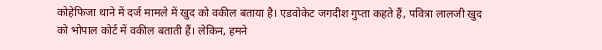कोहेफिजा थाने में दर्ज मामले में खुद को वकील बताया है। एडवोकेट जगदीश गुप्ता कहते हैं, पवित्रा लालजी खुद को भोपाल कोर्ट में वकील बताती हैं। लेकिन, हमने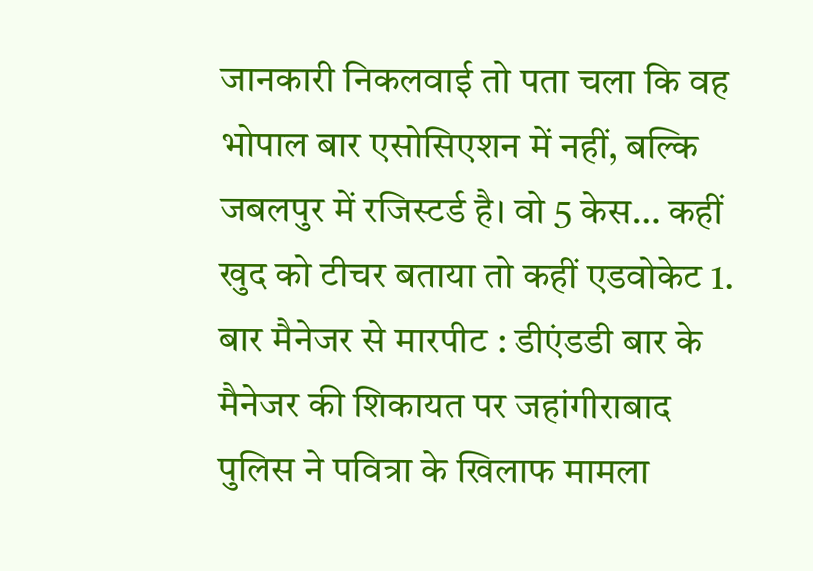जानकारी निकलवाई तो पता चला कि वह भोपाल बार एसोसिएशन में नहीं, बल्कि जबलपुर में रजिस्टर्ड है। वो 5 केस… कहीं खुद को टीचर बताया तो कहीं एडवोकेट 1. बार मैनेजर से मारपीट : डीएंडडी बार के मैनेजर की शिकायत पर जहांगीराबाद पुलिस ने पवित्रा के खिलाफ मामला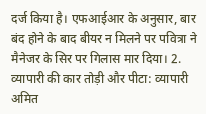दर्ज किया है। एफआईआर के अनुसार, बार बंद होने के बाद बीयर न मिलने पर पवित्रा ने मैनेजर के सिर पर गिलास मार दिया। 2. व्यापारी की कार तोड़ी और पीटा: व्यापारी अमित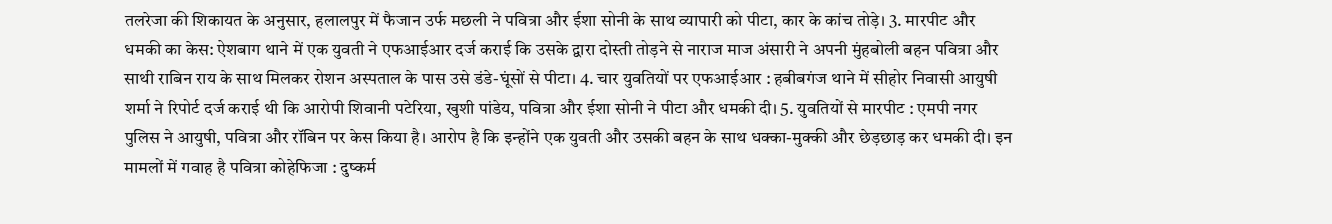तलरेजा की शिकायत के अनुसार, हलालपुर में फैजान उर्फ मछली ने पवित्रा और ईशा सोनी के साथ व्यापारी को पीटा, कार के कांच तोड़े। 3. मारपीट और धमकी का केस: ऐशबाग थाने में एक युवती ने एफआईआर दर्ज कराई कि उसके द्वारा दोस्ती तोड़ने से नाराज माज अंसारी ने अपनी मुंहबोली बहन पवित्रा और साथी राबिन राय के साथ मिलकर रोशन अस्पताल के पास उसे डंडे-घूंसों से पीटा। 4. चार युवतियों पर एफआईआर : हबीबगंज थाने में सीहोर निवासी आयुषी शर्मा ने रिपोर्ट दर्ज कराई थी कि आरोपी शिवानी पटेरिया, खुशी पांडेय, पवित्रा और ईशा सोनी ने पीटा और धमकी दी। 5. युवतियों से मारपीट : एमपी नगर पुलिस ने आयुषी, पवित्रा और रॉबिन पर केस किया है। आरोप है कि इन्होंने एक युवती और उसकी बहन के साथ धक्का-मुक्की और छेड़छाड़ कर धमकी दी। इन मामलों में गवाह है पवित्रा कोहेफिजा : दुष्कर्म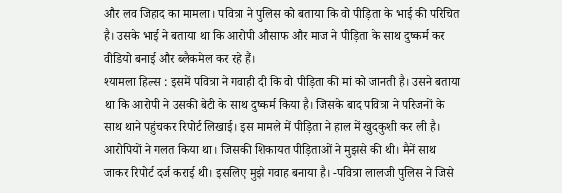और लव जिहाद का मामला। पवित्रा ने पुलिस को बताया कि वो पीड़िता के भाई की परिचित है। उसके भाई ने बताया था कि आरोपी औसाफ और माज ने पीड़िता के साथ दुष्कर्म कर वीडियो बनाई और ब्लैकमेल कर रहे हैं।
श्यामला हिल्स : इसमें पवित्रा ने गवाही दी कि वो पीड़िता की मां को जानती है। उसने बताया था कि आरोपी ने उसकी बेटी के साथ दुष्कर्म किया है। जिसके बाद पवित्रा ने परिजनों के साथ थाने पहुंचकर रिपोर्ट लिखाई। इस मामले में पीड़िता ने हाल में खुदकुशी कर ली है। आरोपियों ने गलत किया था। जिसकी शिकायत पीड़िताओं ने मुझसे की थी। मैनें साथ जाकर रिपोर्ट दर्ज कराई थी। इसलिए मुझे गवाह बनाया है। -पवित्रा लालजी पुलिस ने जिसे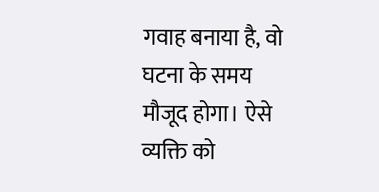गवाह बनाया है, वो घटना के समय मौजूद होगा। ऐसे व्यक्ति को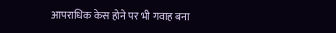आपराधिक केस होने पर भी गवाह बना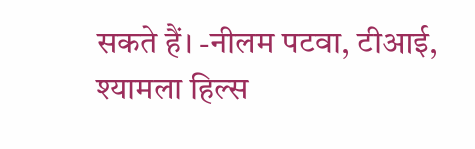सकते हैं। -नीलम पटवा, टीआई, श्यामला हिल्स